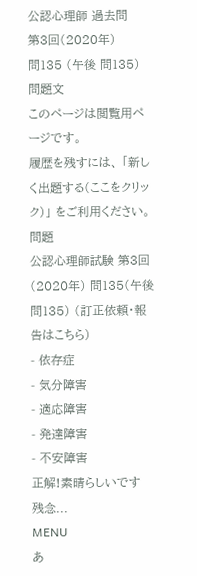公認心理師 過去問
第3回(2020年)
問135 (午後 問135)
問題文
このページは閲覧用ページです。
履歴を残すには、 「新しく出題する(ここをクリック)」 をご利用ください。
問題
公認心理師試験 第3回(2020年) 問135(午後 問135) (訂正依頼・報告はこちら)
- 依存症
- 気分障害
- 適応障害
- 発達障害
- 不安障害
正解!素晴らしいです
残念...
MENU
あ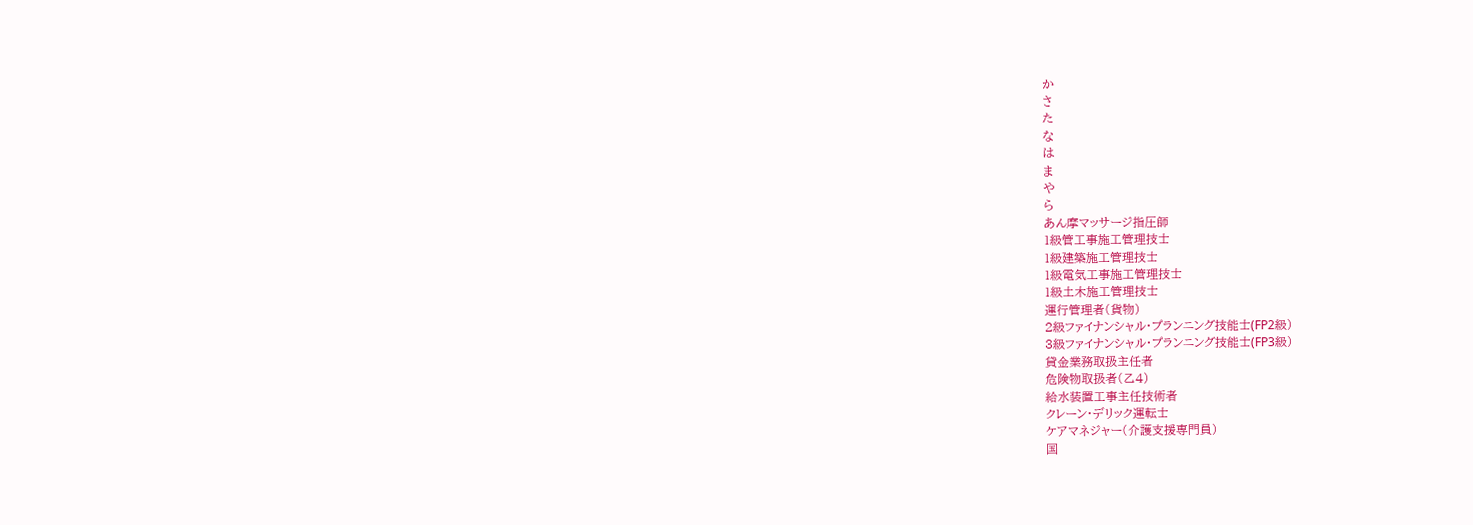か
さ
た
な
は
ま
や
ら
あん摩マッサージ指圧師
1級管工事施工管理技士
1級建築施工管理技士
1級電気工事施工管理技士
1級土木施工管理技士
運行管理者(貨物)
2級ファイナンシャル・プランニング技能士(FP2級)
3級ファイナンシャル・プランニング技能士(FP3級)
貸金業務取扱主任者
危険物取扱者(乙4)
給水装置工事主任技術者
クレーン・デリック運転士
ケアマネジャー(介護支援専門員)
国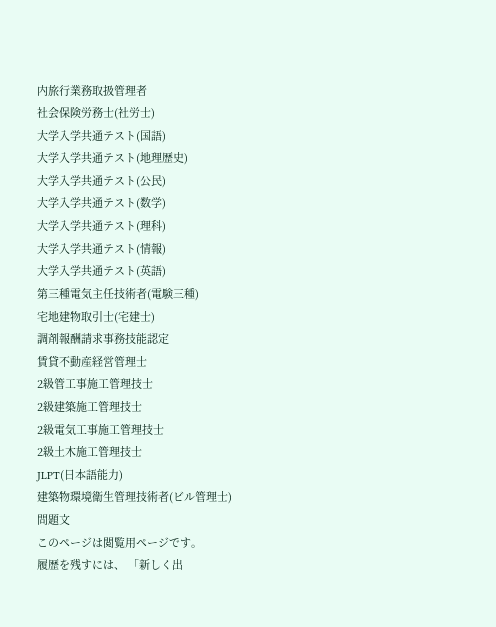内旅行業務取扱管理者
社会保険労務士(社労士)
大学入学共通テスト(国語)
大学入学共通テスト(地理歴史)
大学入学共通テスト(公民)
大学入学共通テスト(数学)
大学入学共通テスト(理科)
大学入学共通テスト(情報)
大学入学共通テスト(英語)
第三種電気主任技術者(電験三種)
宅地建物取引士(宅建士)
調剤報酬請求事務技能認定
賃貸不動産経営管理士
2級管工事施工管理技士
2級建築施工管理技士
2級電気工事施工管理技士
2級土木施工管理技士
JLPT(日本語能力)
建築物環境衛生管理技術者(ビル管理士)
問題文
このページは閲覧用ページです。
履歴を残すには、 「新しく出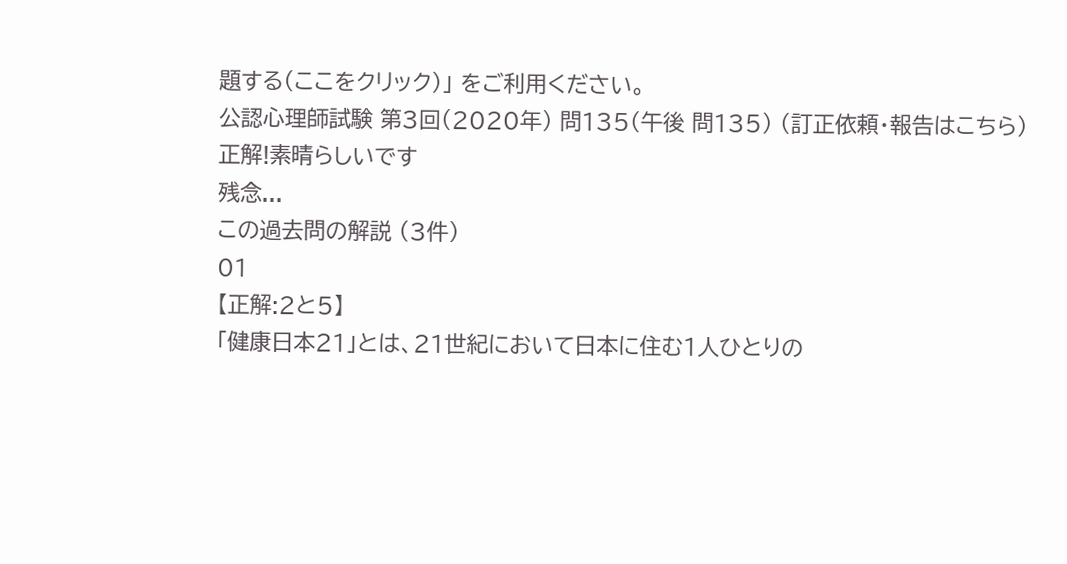題する(ここをクリック)」 をご利用ください。
公認心理師試験 第3回(2020年) 問135(午後 問135) (訂正依頼・報告はこちら)
正解!素晴らしいです
残念...
この過去問の解説 (3件)
01
【正解:2と5】
「健康日本21」とは、21世紀において日本に住む1人ひとりの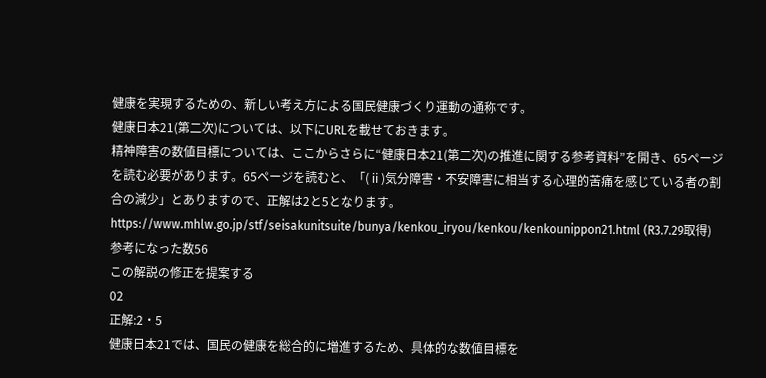健康を実現するための、新しい考え方による国民健康づくり運動の通称です。
健康日本21(第二次)については、以下にURLを載せておきます。
精神障害の数値目標については、ここからさらに“健康日本21(第二次)の推進に関する参考資料”を開き、65ページを読む必要があります。65ページを読むと、「(ⅱ)気分障害・不安障害に相当する心理的苦痛を感じている者の割合の減少」とありますので、正解は2と5となります。
https://www.mhlw.go.jp/stf/seisakunitsuite/bunya/kenkou_iryou/kenkou/kenkounippon21.html (R3.7.29取得)
参考になった数56
この解説の修正を提案する
02
正解:2・5
健康日本21では、国民の健康を総合的に増進するため、具体的な数値目標を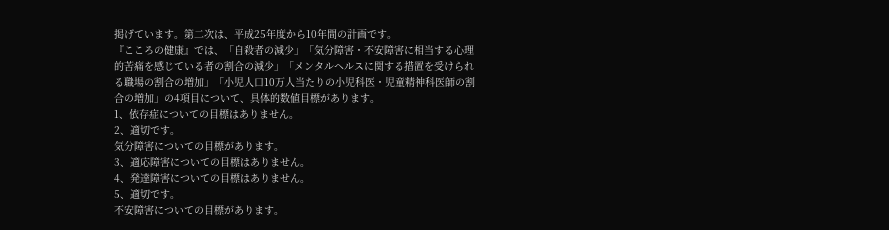掲げています。第二次は、平成25年度から10年間の計画です。
『こころの健康』では、「自殺者の減少」「気分障害・不安障害に相当する心理的苦痛を感じている者の割合の減少」「メンタルヘルスに関する措置を受けられる職場の割合の増加」「小児人口10万人当たりの小児科医・児童精神科医師の割合の増加」の4項目について、具体的数値目標があります。
1、依存症についての目標はありません。
2、適切です。
気分障害についての目標があります。
3、適応障害についての目標はありません。
4、発達障害についての目標はありません。
5、適切です。
不安障害についての目標があります。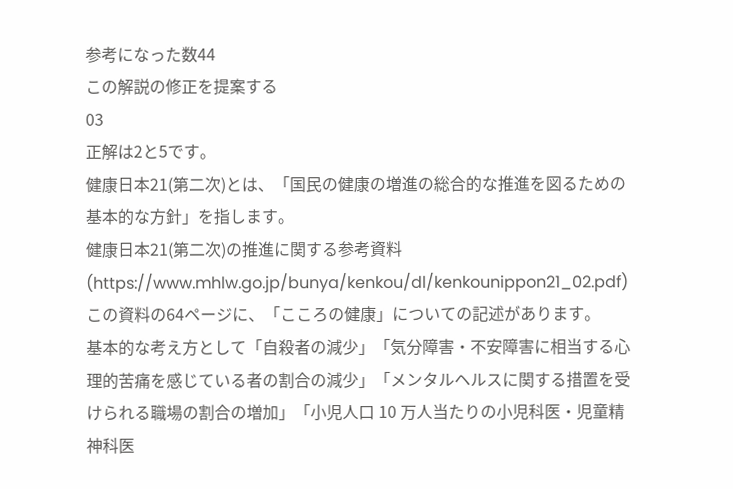参考になった数44
この解説の修正を提案する
03
正解は2と5です。
健康日本21(第二次)とは、「国民の健康の増進の総合的な推進を図るための基本的な方針」を指します。
健康日本21(第二次)の推進に関する参考資料
(https://www.mhlw.go.jp/bunya/kenkou/dl/kenkounippon21_02.pdf)
この資料の64ページに、「こころの健康」についての記述があります。
基本的な考え方として「自殺者の減少」「気分障害・不安障害に相当する心理的苦痛を感じている者の割合の減少」「メンタルヘルスに関する措置を受けられる職場の割合の増加」「小児人口 10 万人当たりの小児科医・児童精神科医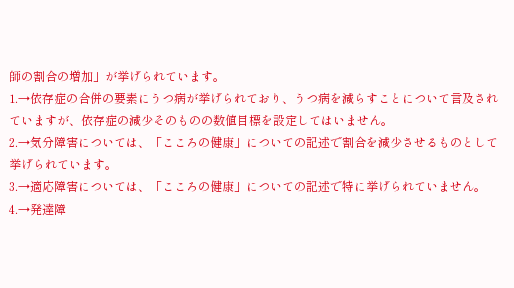師の割合の増加」が挙げられています。
1.→依存症の合併の要素にうつ病が挙げられており、うつ病を減らすことについて言及されていますが、依存症の減少そのものの数値目標を設定してはいません。
2.→気分障害については、「こころの健康」についての記述で割合を減少させるものとして挙げられています。
3.→適応障害については、「こころの健康」についての記述で特に挙げられていません。
4.→発達障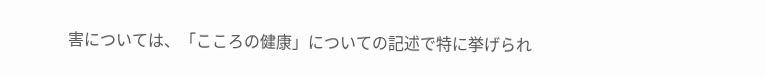害については、「こころの健康」についての記述で特に挙げられ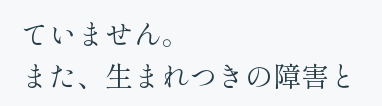ていません。
また、生まれつきの障害と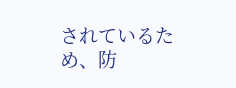されているため、防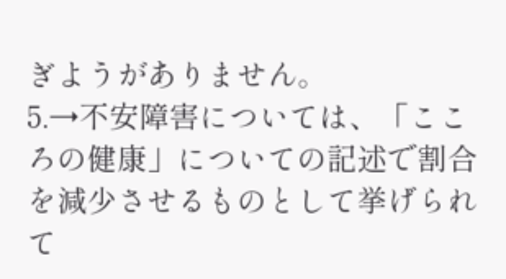ぎようがありません。
5.→不安障害については、「こころの健康」についての記述で割合を減少させるものとして挙げられて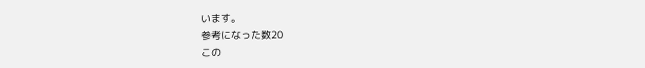います。
参考になった数20
この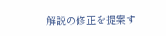解説の修正を提案す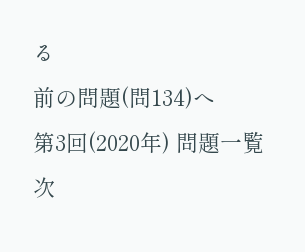る
前の問題(問134)へ
第3回(2020年) 問題一覧
次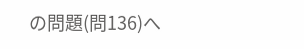の問題(問136)へ